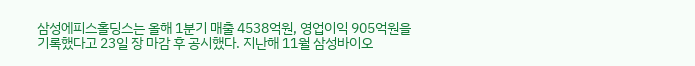삼성에피스홀딩스는 올해 1분기 매출 4538억원, 영업이익 905억원을 기록했다고 23일 장 마감 후 공시했다. 지난해 11월 삼성바이오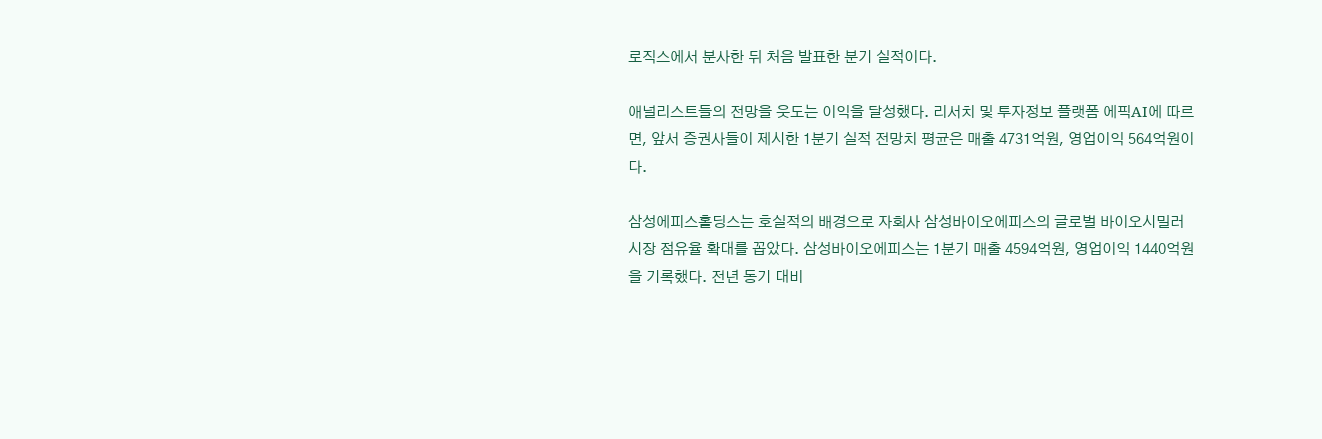로직스에서 분사한 뒤 처음 발표한 분기 실적이다.

애널리스트들의 전망을 웃도는 이익을 달성했다. 리서치 및 투자정보 플랫폼 에픽AI에 따르면, 앞서 증권사들이 제시한 1분기 실적 전망치 평균은 매출 4731억원, 영업이익 564억원이다.

삼성에피스홀딩스는 호실적의 배경으로 자회사 삼성바이오에피스의 글로벌 바이오시밀러 시장 점유율 확대를 꼽았다. 삼성바이오에피스는 1분기 매출 4594억원, 영업이익 1440억원을 기록했다. 전년 동기 대비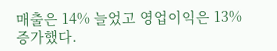매출은 14% 늘었고 영업이익은 13% 증가했다.